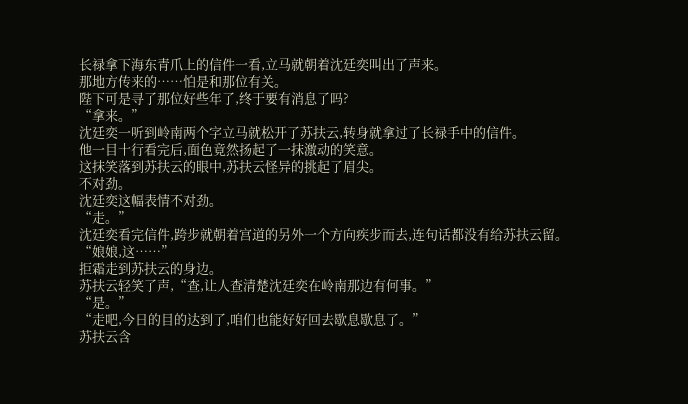长禄拿下海东青爪上的信件一看,立马就朝着沈廷奕叫出了声来。
那地方传来的……怕是和那位有关。
陛下可是寻了那位好些年了,终于要有消息了吗?
“拿来。”
沈廷奕一听到岭南两个字立马就松开了苏扶云,转身就拿过了长禄手中的信件。
他一目十行看完后,面色竟然扬起了一抹激动的笑意。
这抹笑落到苏扶云的眼中,苏扶云怪异的挑起了眉尖。
不对劲。
沈廷奕这幅表情不对劲。
“走。”
沈廷奕看完信件,跨步就朝着宫道的另外一个方向疾步而去,连句话都没有给苏扶云留。
“娘娘,这……”
拒霜走到苏扶云的身边。
苏扶云轻笑了声,“查,让人查清楚沈廷奕在岭南那边有何事。”
“是。”
“走吧,今日的目的达到了,咱们也能好好回去歇息歇息了。”
苏扶云含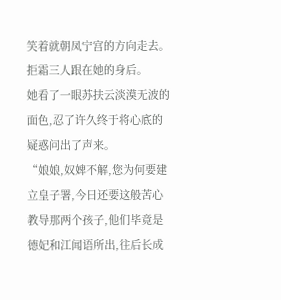笑着就朝凤宁宫的方向走去。
拒霜三人跟在她的身后。
她看了一眼苏扶云淡漠无波的面色,忍了许久终于将心底的疑惑问出了声来。
“娘娘,奴婢不解,您为何要建立皇子署,今日还要这般苦心教导那两个孩子,他们毕竟是德妃和江闻语所出,往后长成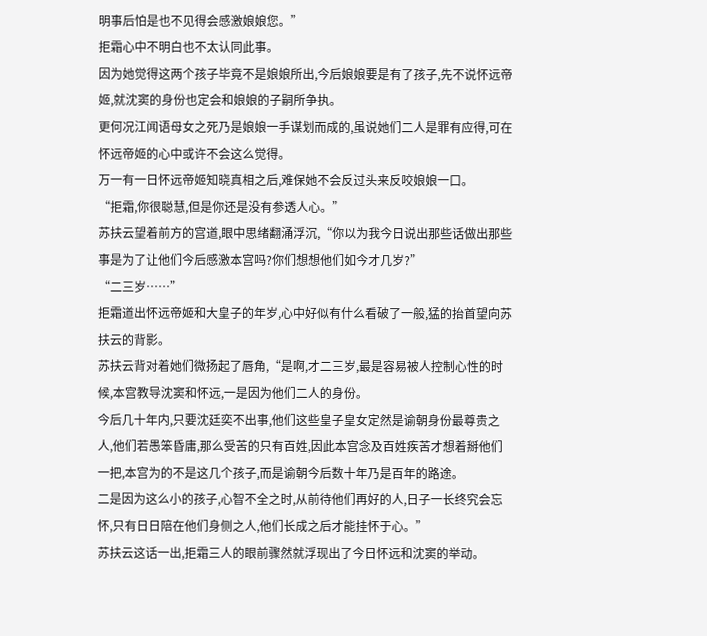明事后怕是也不见得会感激娘娘您。”
拒霜心中不明白也不太认同此事。
因为她觉得这两个孩子毕竟不是娘娘所出,今后娘娘要是有了孩子,先不说怀远帝姬,就沈窦的身份也定会和娘娘的子嗣所争执。
更何况江闻语母女之死乃是娘娘一手谋划而成的,虽说她们二人是罪有应得,可在怀远帝姬的心中或许不会这么觉得。
万一有一日怀远帝姬知晓真相之后,难保她不会反过头来反咬娘娘一口。
“拒霜,你很聪慧,但是你还是没有参透人心。”
苏扶云望着前方的宫道,眼中思绪翻涌浮沉,“你以为我今日说出那些话做出那些事是为了让他们今后感激本宫吗?你们想想他们如今才几岁?”
“二三岁……”
拒霜道出怀远帝姬和大皇子的年岁,心中好似有什么看破了一般,猛的抬首望向苏扶云的背影。
苏扶云背对着她们微扬起了唇角,“是啊,才二三岁,最是容易被人控制心性的时候,本宫教导沈窦和怀远,一是因为他们二人的身份。
今后几十年内,只要沈廷奕不出事,他们这些皇子皇女定然是谕朝身份最尊贵之人,他们若愚笨昏庸,那么受苦的只有百姓,因此本宫念及百姓疾苦才想着掰他们一把,本宫为的不是这几个孩子,而是谕朝今后数十年乃是百年的路途。
二是因为这么小的孩子,心智不全之时,从前待他们再好的人,日子一长终究会忘怀,只有日日陪在他们身侧之人,他们长成之后才能挂怀于心。”
苏扶云这话一出,拒霜三人的眼前骤然就浮现出了今日怀远和沈窦的举动。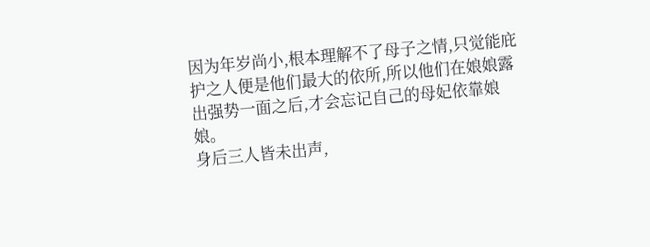因为年岁尚小,根本理解不了母子之情,只觉能庇护之人便是他们最大的依所,所以他们在娘娘露出强势一面之后,才会忘记自己的母妃依靠娘娘。
身后三人皆未出声,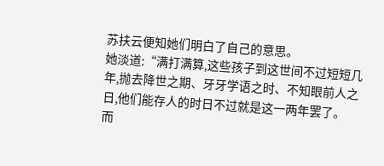苏扶云便知她们明白了自己的意思。
她淡道:“满打满算,这些孩子到这世间不过短短几年,抛去降世之期、牙牙学语之时、不知眼前人之日,他们能存人的时日不过就是这一两年罢了。
而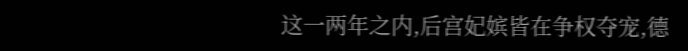这一两年之内,后宫妃嫔皆在争权夺宠,德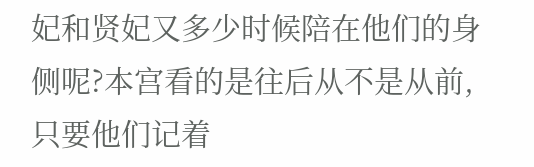妃和贤妃又多少时候陪在他们的身侧呢?本宫看的是往后从不是从前,只要他们记着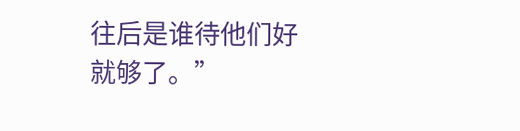往后是谁待他们好就够了。”